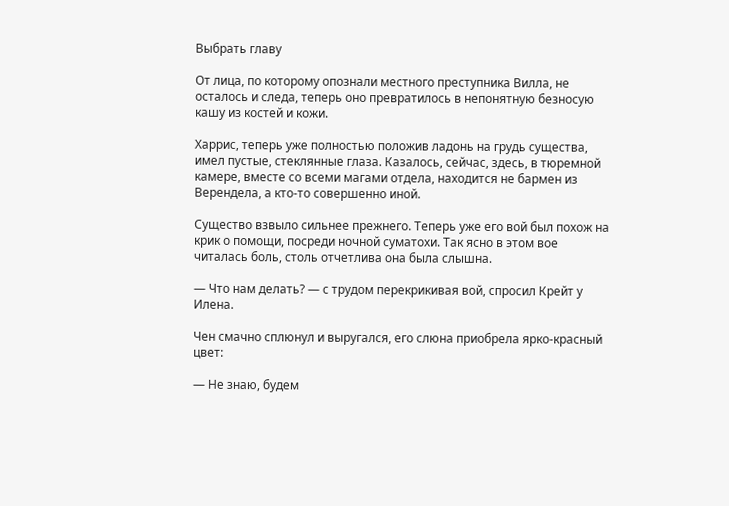Выбрать главу

От лица, по которому опознали местного преступника Вилла, не осталось и следа, теперь оно превратилось в непонятную безносую кашу из костей и кожи.

Харрис, теперь уже полностью положив ладонь на грудь существа, имел пустые, стеклянные глаза. Казалось, сейчас, здесь, в тюремной камере, вместе со всеми магами отдела, находится не бармен из Верендела, а кто-то совершенно иной.

Существо взвыло сильнее прежнего. Теперь уже его вой был похож на крик о помощи, посреди ночной суматохи. Так ясно в этом вое читалась боль, столь отчетлива она была слышна.

— Что нам делать? — с трудом перекрикивая вой, спросил Крейт у Илена.

Чен смачно сплюнул и выругался, его слюна приобрела ярко-красный цвет:

— Не знаю, будем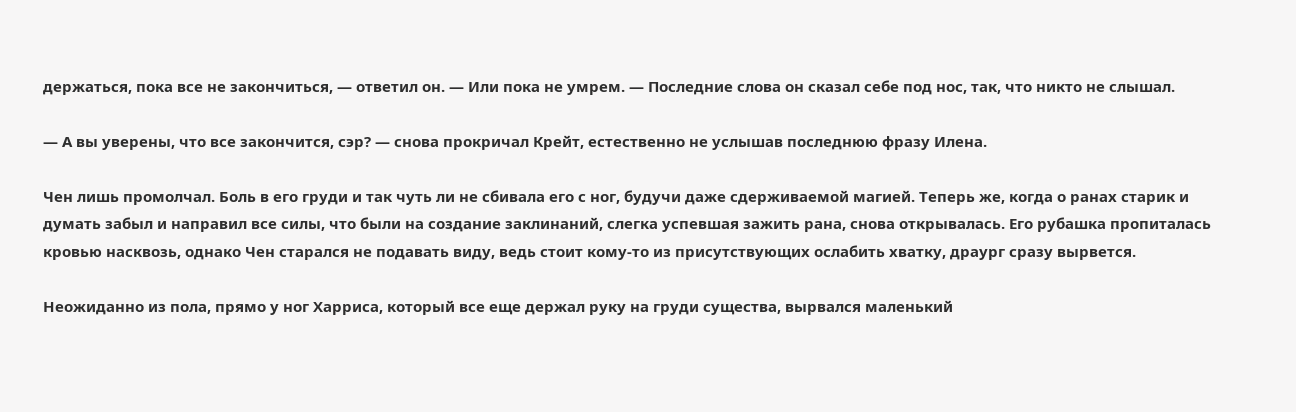держаться, пока все не закончиться, — ответил он. — Или пока не умрем. — Последние слова он сказал себе под нос, так, что никто не слышал.

— А вы уверены, что все закончится, сэр? — снова прокричал Крейт, естественно не услышав последнюю фразу Илена.

Чен лишь промолчал. Боль в его груди и так чуть ли не сбивала его с ног, будучи даже сдерживаемой магией. Теперь же, когда о ранах старик и думать забыл и направил все силы, что были на создание заклинаний, слегка успевшая зажить рана, снова открывалась. Его рубашка пропиталась кровью насквозь, однако Чен старался не подавать виду, ведь стоит кому-то из присутствующих ослабить хватку, драург сразу вырвется.

Неожиданно из пола, прямо у ног Харриса, который все еще держал руку на груди существа, вырвался маленький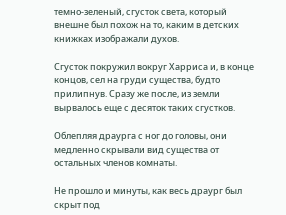темно-зеленый, сгусток света, который внешне был похож на то, каким в детских книжках изображали духов.

Сгусток покружил вокруг Харриса и, в конце концов, сел на груди существа, будто прилипнув. Сразу же после, из земли вырвалось еще с десяток таких сгустков.

Облепляя драурга с ног до головы, они медленно скрывали вид существа от остальных членов комнаты.

Не прошло и минуты, как весь драург был скрыт под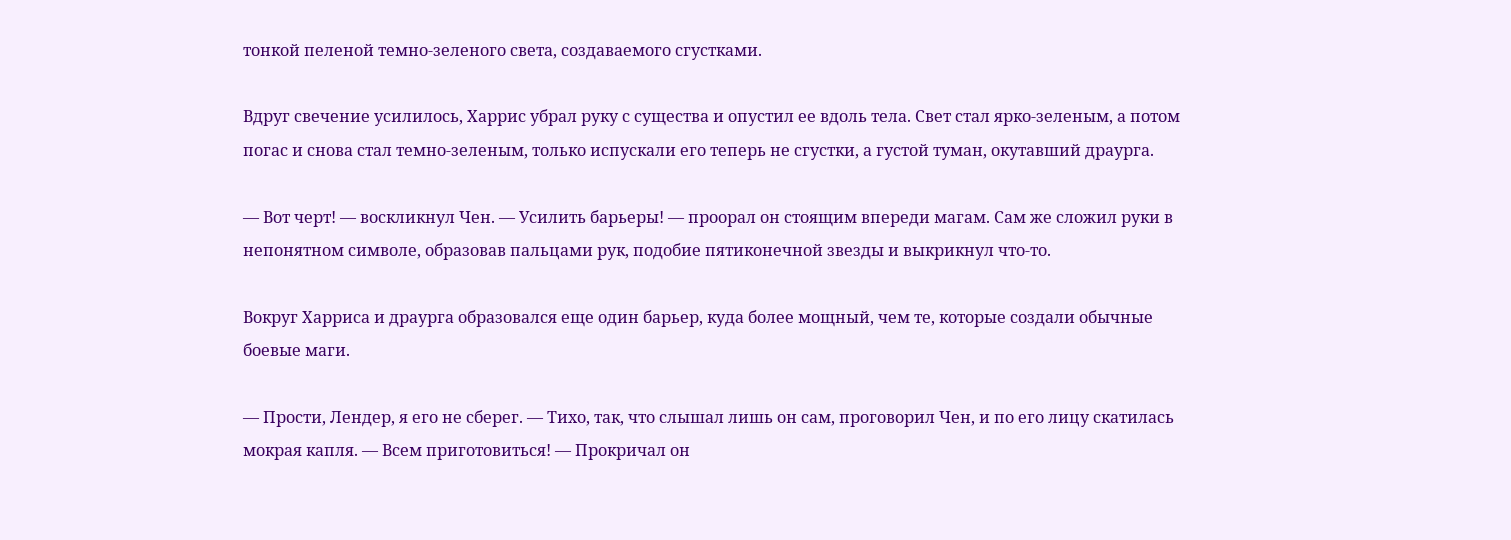тонкой пеленой темно-зеленого света, создаваемого сгустками.

Вдруг свечение усилилось, Харрис убрал руку с существа и опустил ее вдоль тела. Свет стал ярко-зеленым, а потом погас и снова стал темно-зеленым, только испускали его теперь не сгустки, а густой туман, окутавший драурга.

— Вот черт! — воскликнул Чен. — Усилить барьеры! — проорал он стоящим впереди магам. Сам же сложил руки в непонятном символе, образовав пальцами рук, подобие пятиконечной звезды и выкрикнул что-то.

Вокруг Харриса и драурга образовался еще один барьер, куда более мощный, чем те, которые создали обычные боевые маги.

— Прости, Лендер, я его не сберег. — Тихо, так, что слышал лишь он сам, проговорил Чен, и по его лицу скатилась мокрая капля. — Всем приготовиться! — Прокричал он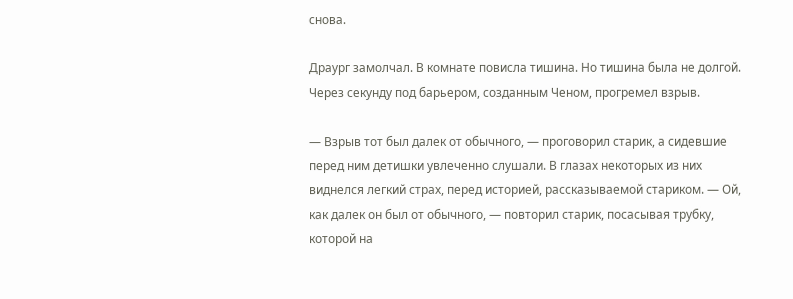снова.

Драург замолчал. В комнате повисла тишина. Но тишина была не долгой. Через секунду под барьером, созданным Ченом, прогремел взрыв.

— Взрыв тот был далек от обычного, — проговорил старик, а сидевшие перед ним детишки увлеченно слушали. В глазах некоторых из них виднелся легкий страх, перед историей, рассказываемой стариком. — Ой, как далек он был от обычного, — повторил старик, посасывая трубку, которой на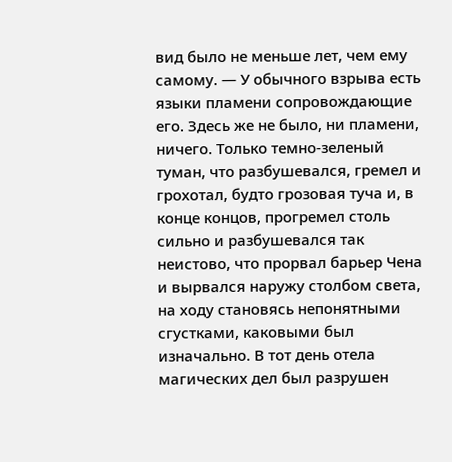вид было не меньше лет, чем ему самому. — У обычного взрыва есть языки пламени сопровождающие его. Здесь же не было, ни пламени, ничего. Только темно-зеленый туман, что разбушевался, гремел и грохотал, будто грозовая туча и, в конце концов, прогремел столь сильно и разбушевался так неистово, что прорвал барьер Чена и вырвался наружу столбом света, на ходу становясь непонятными сгустками, каковыми был изначально. В тот день отела магических дел был разрушен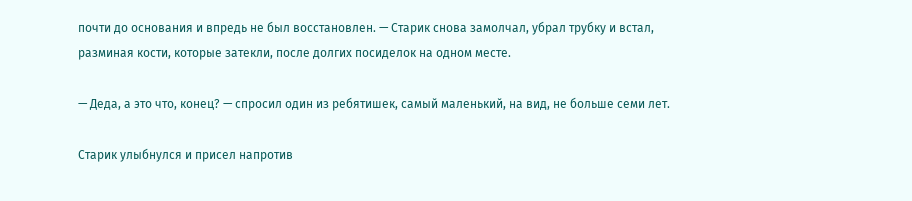почти до основания и впредь не был восстановлен. — Старик снова замолчал, убрал трубку и встал, разминая кости, которые затекли, после долгих посиделок на одном месте.

— Деда, а это что, конец? — спросил один из ребятишек, самый маленький, на вид, не больше семи лет.

Старик улыбнулся и присел напротив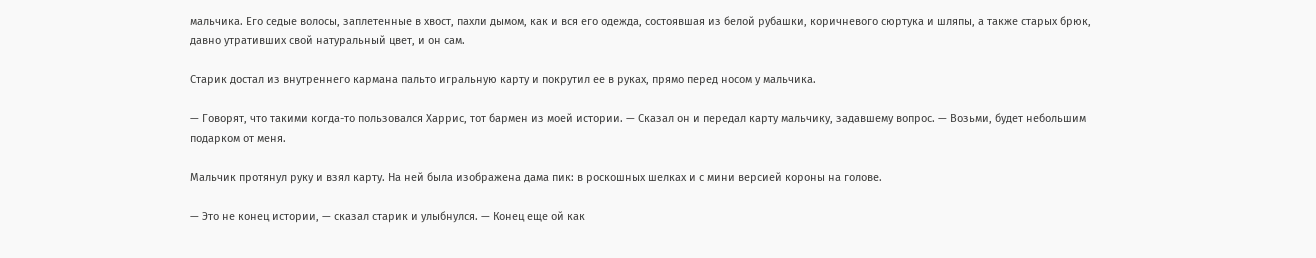мальчика. Его седые волосы, заплетенные в хвост, пахли дымом, как и вся его одежда, состоявшая из белой рубашки, коричневого сюртука и шляпы, а также старых брюк, давно утративших свой натуральный цвет, и он сам.

Старик достал из внутреннего кармана пальто игральную карту и покрутил ее в руках, прямо перед носом у мальчика.

— Говорят, что такими когда-то пользовался Харрис, тот бармен из моей истории. — Сказал он и передал карту мальчику, задавшему вопрос. — Возьми, будет небольшим подарком от меня.

Мальчик протянул руку и взял карту. На ней была изображена дама пик: в роскошных шелках и с мини версией короны на голове.

— Это не конец истории, — сказал старик и улыбнулся. — Конец еще ой как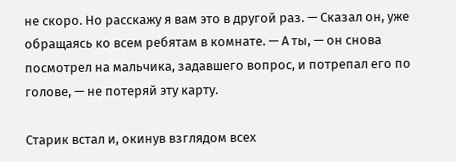не скоро. Но расскажу я вам это в другой раз. — Сказал он, уже обращаясь ко всем ребятам в комнате. — А ты, — он снова посмотрел на мальчика, задавшего вопрос, и потрепал его по голове, — не потеряй эту карту.

Старик встал и, окинув взглядом всех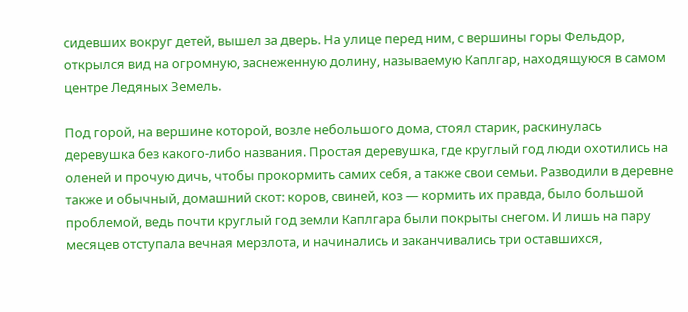сидевших вокруг детей, вышел за дверь. На улице перед ним, с вершины горы Фельдор, открылся вид на огромную, заснеженную долину, называемую Каплгар, находящуюся в самом центре Ледяных Земель.

Под горой, на вершине которой, возле небольшого дома, стоял старик, раскинулась деревушка без какого-либо названия. Простая деревушка, где круглый год люди охотились на оленей и прочую дичь, чтобы прокормить самих себя, а также свои семьи. Разводили в деревне также и обычный, домашний скот: коров, свиней, коз — кормить их правда, было большой проблемой, ведь почти круглый год земли Каплгара были покрыты снегом. И лишь на пару месяцев отступала вечная мерзлота, и начинались и заканчивались три оставшихся,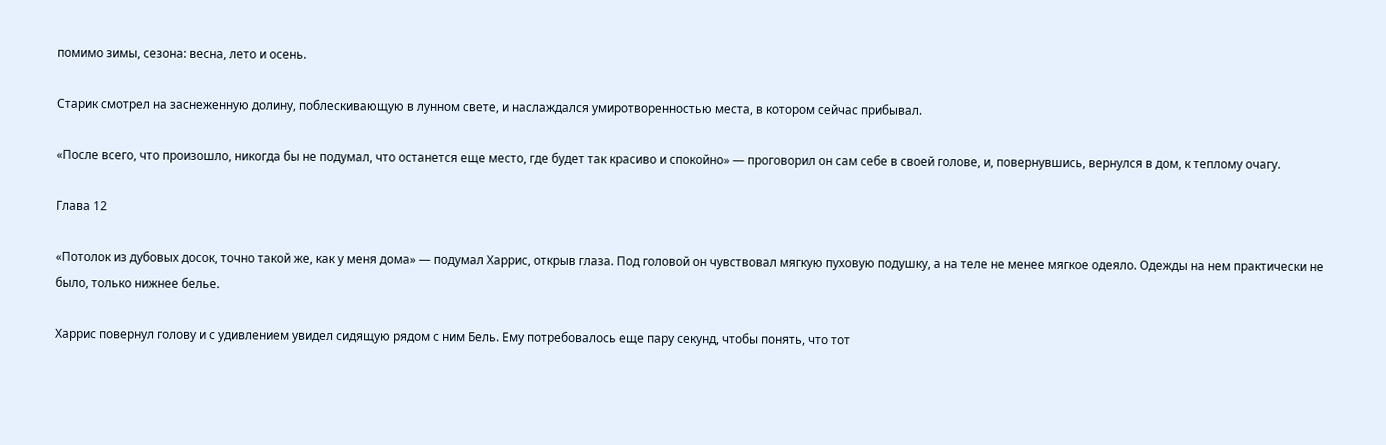помимо зимы, сезона: весна, лето и осень.

Старик смотрел на заснеженную долину, поблескивающую в лунном свете, и наслаждался умиротворенностью места, в котором сейчас прибывал.

«После всего, что произошло, никогда бы не подумал, что останется еще место, где будет так красиво и спокойно» — проговорил он сам себе в своей голове, и, повернувшись, вернулся в дом, к теплому очагу.

Глава 12

«Потолок из дубовых досок, точно такой же, как у меня дома» — подумал Харрис, открыв глаза. Под головой он чувствовал мягкую пуховую подушку, а на теле не менее мягкое одеяло. Одежды на нем практически не было, только нижнее белье.

Харрис повернул голову и с удивлением увидел сидящую рядом с ним Бель. Ему потребовалось еще пару секунд, чтобы понять, что тот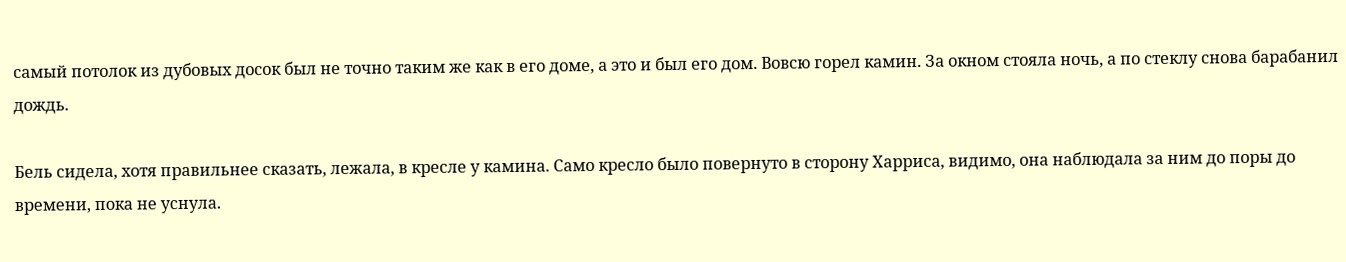самый потолок из дубовых досок был не точно таким же как в его доме, а это и был его дом. Вовсю горел камин. За окном стояла ночь, а по стеклу снова барабанил дождь.

Бель сидела, хотя правильнее сказать, лежала, в кресле у камина. Само кресло было повернуто в сторону Харриса, видимо, она наблюдала за ним до поры до времени, пока не уснула.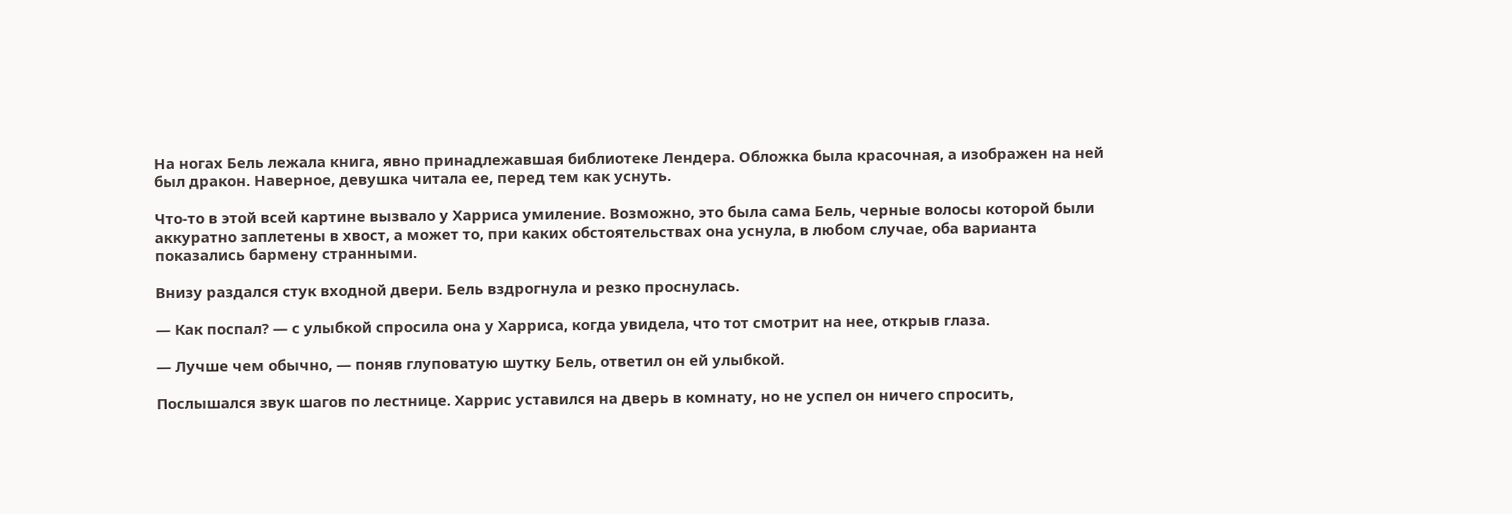На ногах Бель лежала книга, явно принадлежавшая библиотеке Лендера. Обложка была красочная, а изображен на ней был дракон. Наверное, девушка читала ее, перед тем как уснуть.

Что-то в этой всей картине вызвало у Харриса умиление. Возможно, это была сама Бель, черные волосы которой были аккуратно заплетены в хвост, а может то, при каких обстоятельствах она уснула, в любом случае, оба варианта показались бармену странными.

Внизу раздался стук входной двери. Бель вздрогнула и резко проснулась.

— Как поспал? — с улыбкой спросила она у Харриса, когда увидела, что тот смотрит на нее, открыв глаза.

— Лучше чем обычно, — поняв глуповатую шутку Бель, ответил он ей улыбкой.

Послышался звук шагов по лестнице. Харрис уставился на дверь в комнату, но не успел он ничего спросить,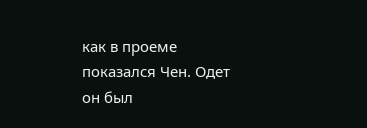как в проеме показался Чен. Одет он был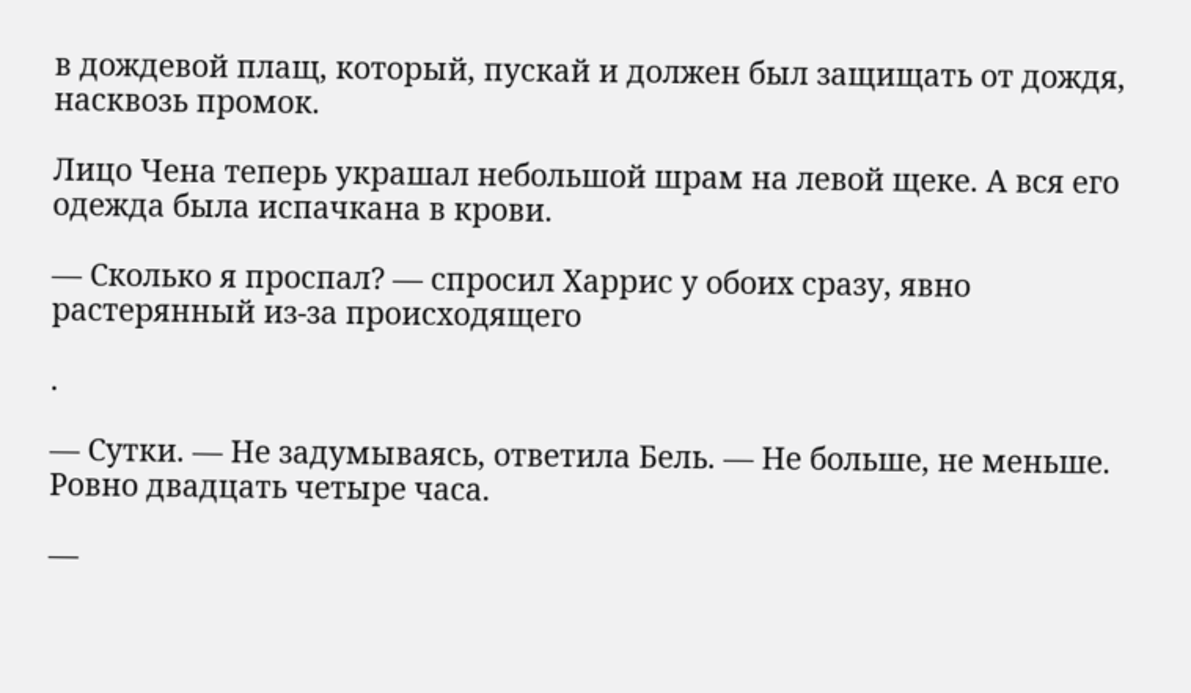в дождевой плащ, который, пускай и должен был защищать от дождя, насквозь промок.

Лицо Чена теперь украшал небольшой шрам на левой щеке. А вся его одежда была испачкана в крови.

— Сколько я проспал? — спросил Харрис у обоих сразу, явно растерянный из-за происходящего

.

— Сутки. — Не задумываясь, ответила Бель. — Не больше, не меньше. Ровно двадцать четыре часа.

—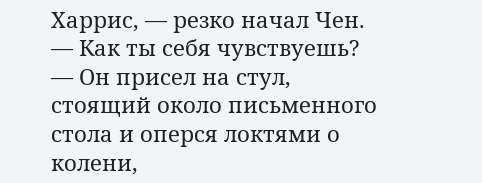Харрис, — резко начал Чен. — Как ты себя чувствуешь? — Он присел на стул, стоящий около письменного стола и оперся локтями о колени,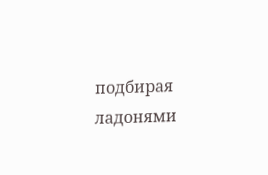подбирая ладонями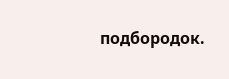подбородок.